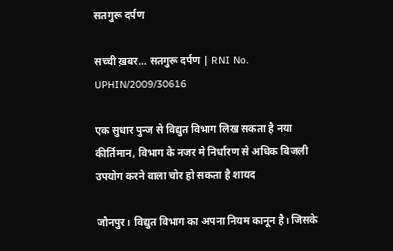सतगुरू दर्पण

सच्ची ख़बर… सतगुरू दर्पण | RNI No. UPHIN/2009/30616

एक सुधार पुन्ज से विद्युत विभाग लिख सकता है नया कीर्तिमान, विभाग के नजर मे निर्धारण से अधिक बिजली उपयोग करने वाला चोर हो सकता है शायद

जौनपुर। विद्युत विभाग का अपना नियम कानून है। जिसके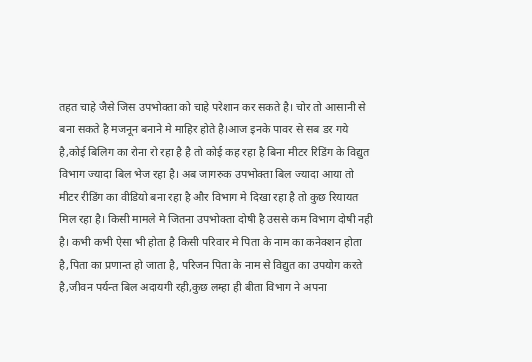तहत चाहे जैसे जिस उपभोक्ता को चाहे परेशान कर सकते है। चोर तो आसानी से बना सकते है मजनून बनाने मे माहिर होते है।आज इनके पावर से सब डर गये है,कोई बिलिग का रोना रो रहा है है तो कोई कह रहा है बिना मीटर रिडिंग के विद्युत विभाग ज्यादा बिल भेज रहा है। अब जागरुक उपभोक्ता बिल ज्यादा आया तो मीटर रीडिंग का वीडियो बना रहा है और विभाग मे दिखा रहा है तो कुछ रियायत मिल रहा है। किसी मामले मे जितना उपभोक्ता दोषी है उससे कम विभाग दोषी नही है। कभी कभी ऐसा भी होता है किसी परिवार मे पिता के नाम का कनेक्शन होता है,पिता का प्रणान्त हो जाता है, परिजन पिता के नाम से विद्युत का उपयोग करते है,जीवन पर्यन्त बिल अदायगी रही,कुछ लम्हा ही बीता विभाग ने अपना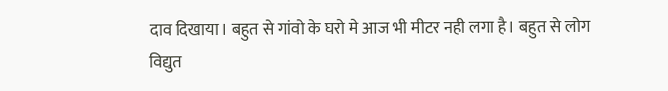दाव दिखाया। बहुत से गांवो के घरो मे आज भी मीटर नही लगा है। बहुत से लोग विद्युत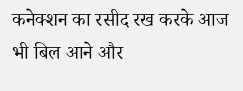कनेक्शन का रसीद रख करके आज भी बिल आने और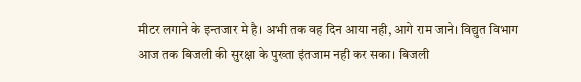मीटर लगाने के इन्तजार मे है। अभी तक वह दिन आया नही, आगे राम जाने। विद्युत विभाग आज तक बिजली की सुरक्षा के पुख्ता इंतजाम नही कर सका। बिजली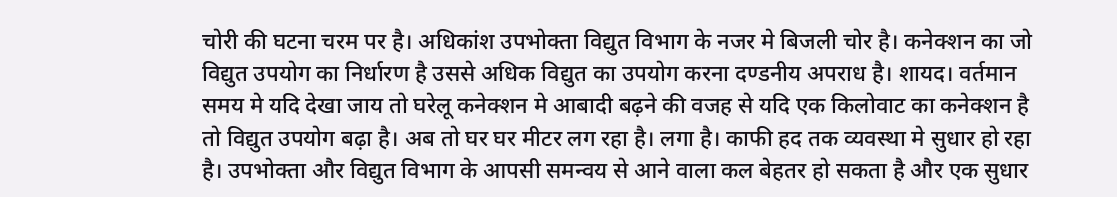चोरी की घटना चरम पर है। अधिकांश उपभोक्ता विद्युत विभाग के नजर मे बिजली चोर है। कनेक्शन का जो विद्युत उपयोग का निर्धारण है उससे अधिक विद्युत का उपयोग करना दण्डनीय अपराध है। शायद। वर्तमान समय मे यदि देखा जाय तो घरेलू कनेक्शन मे आबादी बढ़ने की वजह से यदि एक किलोवाट का कनेक्शन है तो विद्युत उपयोग बढ़ा है। अब तो घर घर मीटर लग रहा है। लगा है। काफी हद तक व्यवस्था मे सुधार हो रहा है। उपभोक्ता और विद्युत विभाग के आपसी समन्वय से आने वाला कल बेहतर हो सकता है और एक सुधार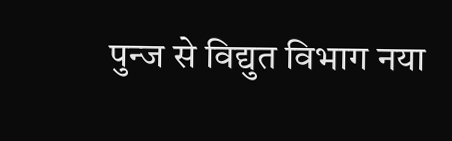पुन्ज से विद्युत विभाग नया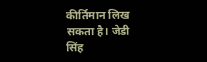कीर्तिमान लिख सकता है। जेडी सिंह